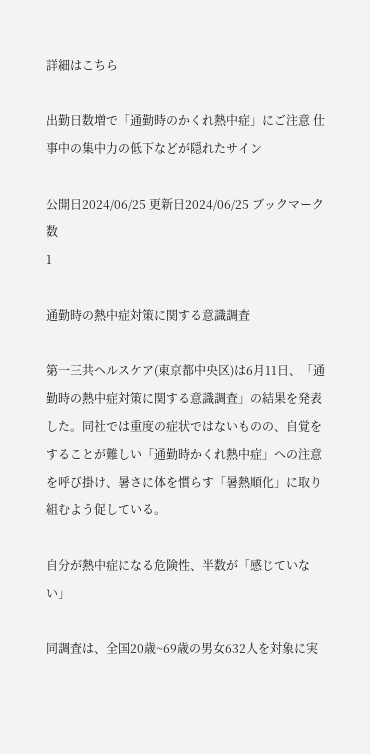詳細はこちら

出勤日数増で「通勤時のかくれ熱中症」にご注意 仕事中の集中力の低下などが隠れたサイン

公開日2024/06/25 更新日2024/06/25 ブックマーク数
1

通勤時の熱中症対策に関する意識調査

第一三共ヘルスケア(東京都中央区)は6月11日、「通勤時の熱中症対策に関する意識調査」の結果を発表した。同社では重度の症状ではないものの、自覚をすることが難しい「通勤時かくれ熱中症」への注意を呼び掛け、暑さに体を慣らす「暑熱順化」に取り組むよう促している。

自分が熱中症になる危険性、半数が「感じていない」

同調査は、全国20歳~69歳の男女632人を対象に実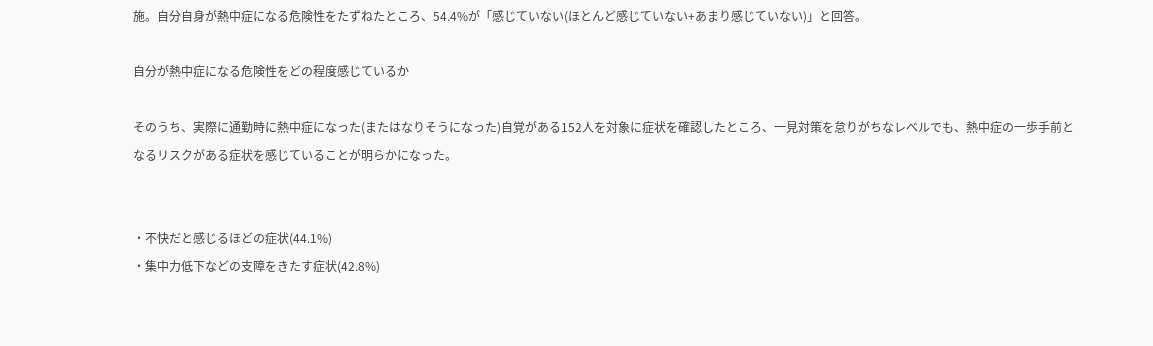施。自分自身が熱中症になる危険性をたずねたところ、54.4%が「感じていない(ほとんど感じていない+あまり感じていない)」と回答。

自分が熱中症になる危険性をどの程度感じているか

そのうち、実際に通勤時に熱中症になった(またはなりそうになった)自覚がある152人を対象に症状を確認したところ、一見対策を怠りがちなレベルでも、熱中症の一歩手前となるリスクがある症状を感じていることが明らかになった。


・不快だと感じるほどの症状(44.1%)
・集中力低下などの支障をきたす症状(42.8%)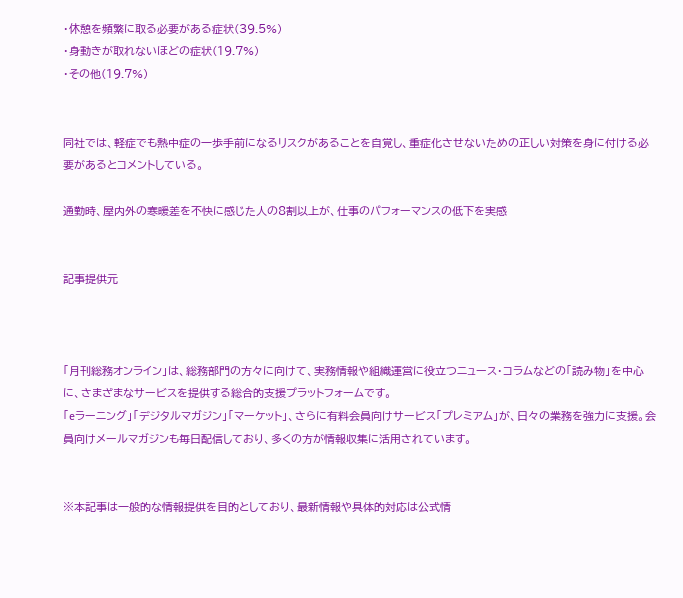・休憩を頻繁に取る必要がある症状(39.5%)
・身動きが取れないほどの症状(19.7%)
・その他(19.7%)


同社では、軽症でも熱中症の一歩手前になるリスクがあることを自覚し、重症化させないための正しい対策を身に付ける必要があるとコメントしている。

通勤時、屋内外の寒暖差を不快に感じた人の8割以上が、仕事のパフォーマンスの低下を実感


記事提供元



「月刊総務オンライン」は、総務部門の方々に向けて、実務情報や組織運営に役立つニュース・コラムなどの「読み物」を中心に、さまざまなサービスを提供する総合的支援プラットフォームです。
「eラーニング」「デジタルマガジン」「マーケット」、さらに有料会員向けサービス「プレミアム」が、日々の業務を強力に支援。会員向けメールマガジンも毎日配信しており、多くの方が情報収集に活用されています。


※本記事は一般的な情報提供を目的としており、最新情報や具体的対応は公式情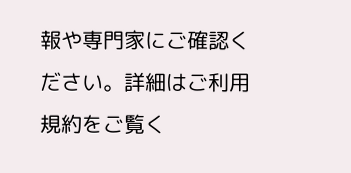報や専門家にご確認ください。詳細はご利用規約をご覧く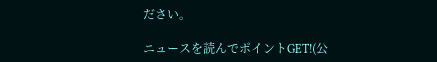ださい。

ニュースを読んでポイントGET!(公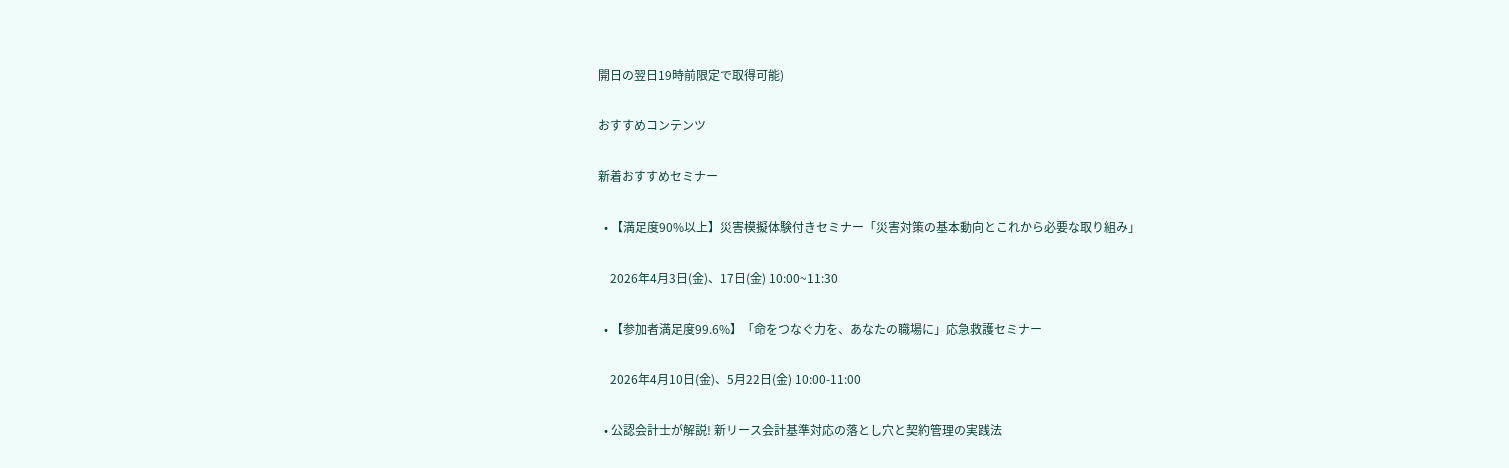開日の翌日19時前限定で取得可能)

おすすめコンテンツ

新着おすすめセミナー

  • 【満足度90%以上】災害模擬体験付きセミナー「災害対策の基本動向とこれから必要な取り組み」

    2026年4月3日(金)、17日(金) 10:00~11:30

  • 【参加者満足度99.6%】「命をつなぐ力を、あなたの職場に」応急救護セミナー

    2026年4月10日(金)、5月22日(金) 10:00-11:00

  • 公認会計士が解説! 新リース会計基準対応の落とし穴と契約管理の実践法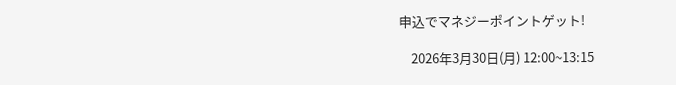申込でマネジーポイントゲット!

    2026年3月30日(月) 12:00~13:15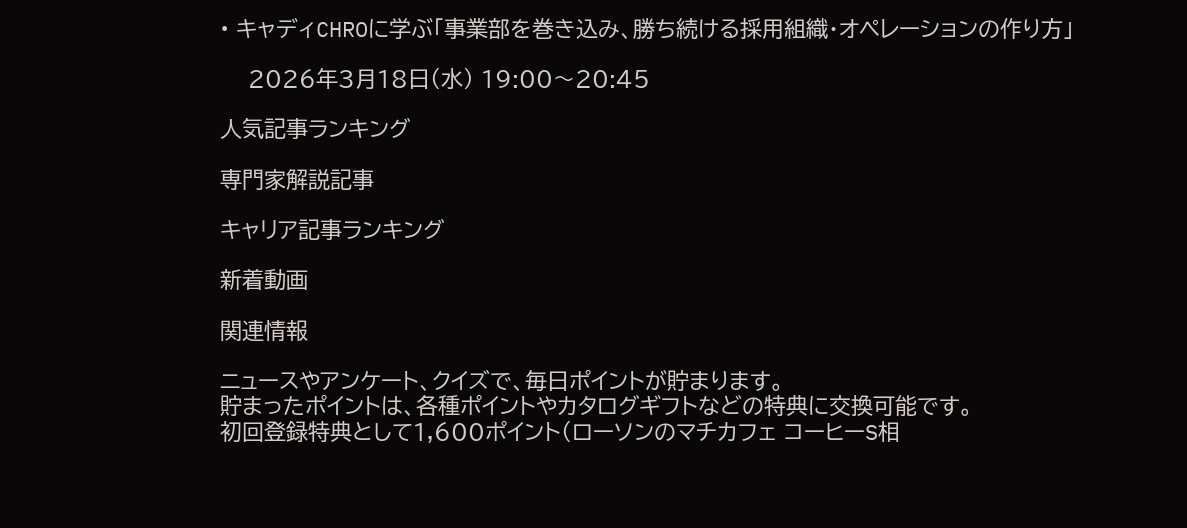• キャディCHROに学ぶ「事業部を巻き込み、勝ち続ける採用組織・オペレーションの作り方」

    2026年3月18日(水) 19:00〜20:45

人気記事ランキング

専門家解説記事

キャリア記事ランキング

新着動画

関連情報

ニュースやアンケート、クイズで、毎日ポイントが貯まります。
貯まったポイントは、各種ポイントやカタログギフトなどの特典に交換可能です。
初回登録特典として1,600ポイント(ローソンのマチカフェ コーヒーS相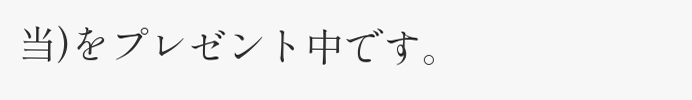当)をプレゼント中です。